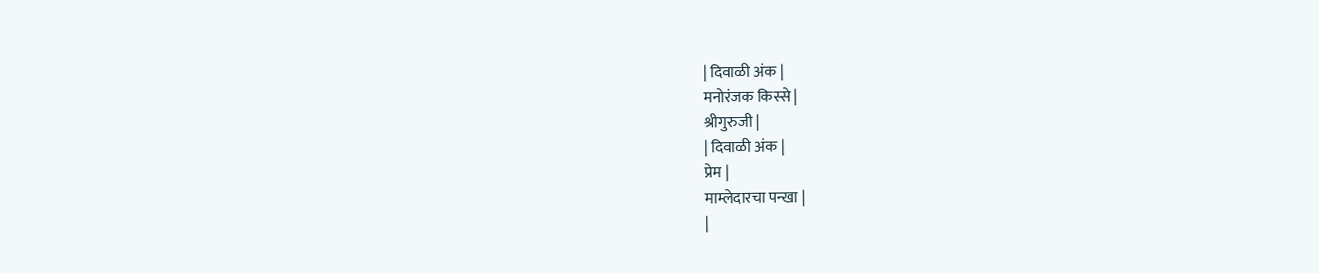| दिवाळी अंक |
मनोरंजक किस्से |
श्रीगुरुजी |
| दिवाळी अंक |
प्रेम |
माम्लेदारचा पन्खा |
|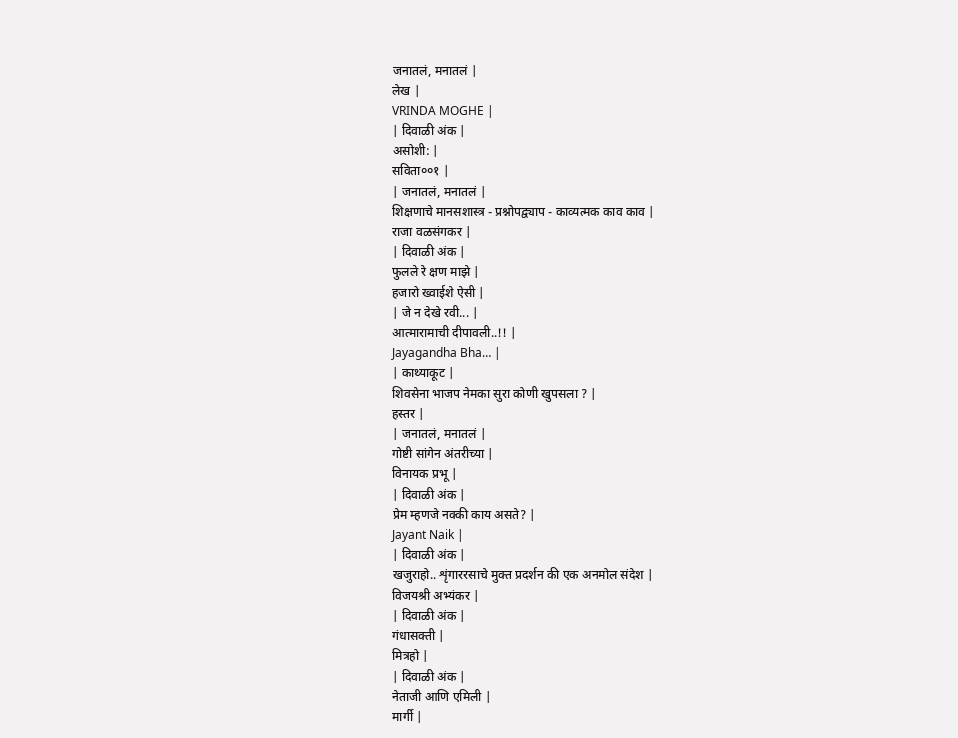जनातलं, मनातलं |
लेख |
VRINDA MOGHE |
| दिवाळी अंक |
असोशी: |
सविता००१ |
| जनातलं, मनातलं |
शिक्षणाचे मानसशास्त्र - प्रश्नोपद्व्याप - काव्यत्मक काव काव |
राजा वळसंगकर |
| दिवाळी अंक |
फुलले रे क्षण माझे |
हजारो ख्वाईशे ऐसी |
| जे न देखे रवी... |
आत्मारामाची दीपावली..!! |
Jayagandha Bha… |
| काथ्याकूट |
शिवसेना भाजप नेमका सुरा कोणी खुपसला ? |
हस्तर |
| जनातलं, मनातलं |
गोष्टी सांगेन अंतरीच्या |
विनायक प्रभू |
| दिवाळी अंक |
प्रेम म्हणजे नक्की काय असते? |
Jayant Naik |
| दिवाळी अंक |
खजुराहो.. शृंगाररसाचे मुक्त प्रदर्शन की एक अनमोल संदेश |
विजयश्री अभ्यंकर |
| दिवाळी अंक |
गंधासक्ती |
मित्रहो |
| दिवाळी अंक |
नेताजी आणि एमिली |
मार्गी |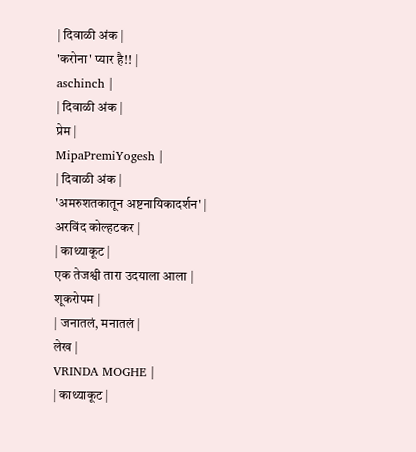| दिवाळी अंक |
'करोना' प्यार है!! |
aschinch |
| दिवाळी अंक |
प्रेम |
MipaPremiYogesh |
| दिवाळी अंक |
'अमरुशतकातून अष्टनायिकादर्शन' |
अरविंद कोल्हटकर |
| काथ्याकूट |
एक तेजश्वी तारा उदयाला आला |
शूकरोपम |
| जनातलं, मनातलं |
लेख |
VRINDA MOGHE |
| काथ्याकूट |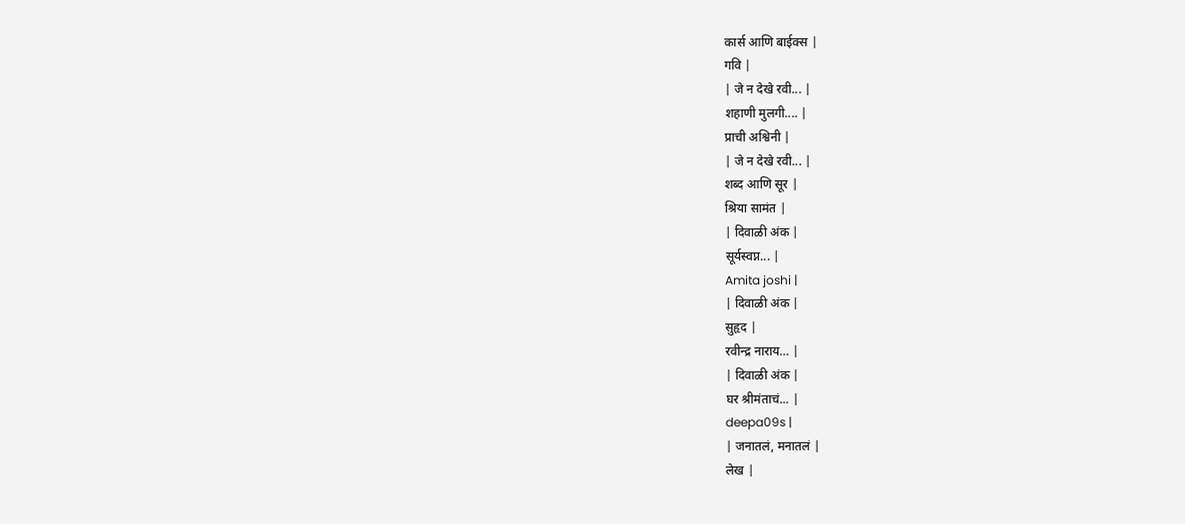कार्स आणि बाईक्स |
गवि |
| जे न देखे रवी... |
शहाणी मुलगी.... |
प्राची अश्विनी |
| जे न देखे रवी... |
शब्द आणि सूर |
श्रिया सामंत |
| दिवाळी अंक |
सूर्यस्वप्न... |
Amita joshi |
| दिवाळी अंक |
सुहृद |
रवीन्द्र नाराय… |
| दिवाळी अंक |
घर श्रीमंताचं... |
deepa09s |
| जनातलं, मनातलं |
लेख |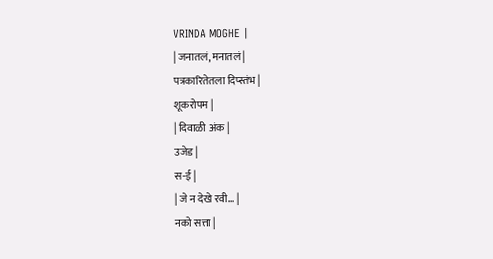VRINDA MOGHE |
| जनातलं, मनातलं |
पत्रकारितेतला दिप्स्तंभ |
शूकरोपम |
| दिवाळी अंक |
उजेड |
स-ई |
| जे न देखे रवी... |
नको सत्ता |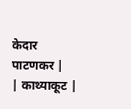केदार पाटणकर |
| काथ्याकूट |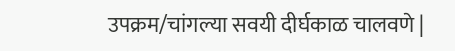उपक्रम/चांगल्या सवयी दीर्घकाळ चालवणे |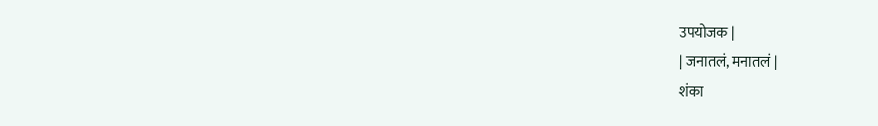उपयोजक |
| जनातलं, मनातलं |
शंका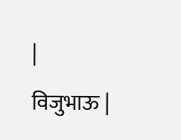|
विजुभाऊ |